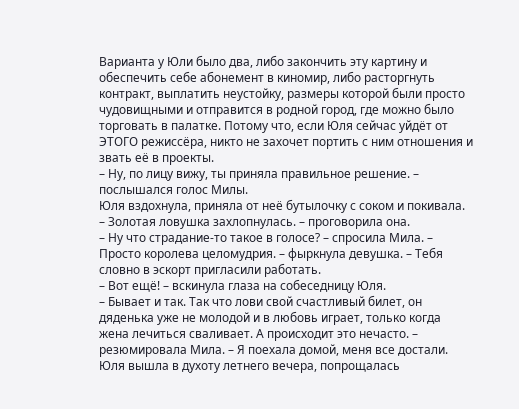Варианта у Юли было два, либо закончить эту картину и обеспечить себе абонемент в киномир, либо расторгнуть контракт, выплатить неустойку, размеры которой были просто чудовищными и отправится в родной город, где можно было торговать в палатке. Потому что, если Юля сейчас уйдёт от ЭТОГО режиссёра, никто не захочет портить с ним отношения и звать её в проекты.
– Ну, по лицу вижу, ты приняла правильное решение. – послышался голос Милы.
Юля вздохнула, приняла от неё бутылочку с соком и покивала.
– Золотая ловушка захлопнулась. – проговорила она.
– Ну что страдание-то такое в голосе? – спросила Мила. – Просто королева целомудрия. – фыркнула девушка. – Тебя словно в эскорт пригласили работать.
– Вот ещё! – вскинула глаза на собеседницу Юля.
– Бывает и так. Так что лови свой счастливый билет, он дяденька уже не молодой и в любовь играет, только когда жена лечиться сваливает. А происходит это нечасто. – резюмировала Мила. – Я поехала домой, меня все достали.
Юля вышла в духоту летнего вечера, попрощалась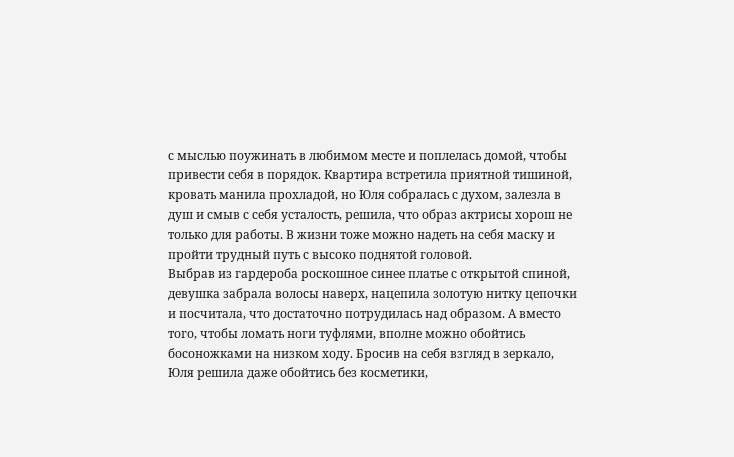с мыслью поужинать в любимом месте и поплелась домой, чтобы привести себя в порядок. Квартира встретила приятной тишиной, кровать манила прохладой, но Юля собралась с духом, залезла в душ и смыв с себя усталость, решила, что образ актрисы хорош не только для работы. В жизни тоже можно надеть на себя маску и пройти трудный путь с высоко поднятой головой.
Выбрав из гардероба роскошное синее платье с открытой спиной, девушка забрала волосы наверх, нацепила золотую нитку цепочки и посчитала, что достаточно потрудилась над образом. А вместо того, чтобы ломать ноги туфлями, вполне можно обойтись босоножками на низком ходу. Бросив на себя взгляд в зеркало, Юля решила даже обойтись без косметики,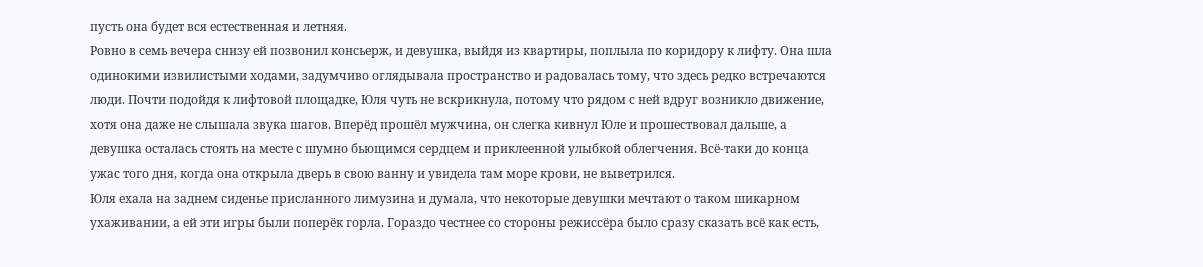пусть она будет вся естественная и летняя.
Ровно в семь вечера снизу ей позвонил консьерж, и девушка, выйдя из квартиры, поплыла по коридору к лифту. Она шла одинокими извилистыми ходами, задумчиво оглядывала пространство и радовалась тому, что здесь редко встречаются люди. Почти подойдя к лифтовой площадке, Юля чуть не вскрикнула, потому что рядом с ней вдруг возникло движение, хотя она даже не слышала звука шагов. Вперёд прошёл мужчина, он слегка кивнул Юле и прошествовал дальше, а девушка осталась стоять на месте с шумно бьющимся сердцем и приклеенной улыбкой облегчения. Всё-таки до конца ужас того дня, когда она открыла дверь в свою ванну и увидела там море крови, не выветрился.
Юля ехала на заднем сиденье присланного лимузина и думала, что некоторые девушки мечтают о таком шикарном ухаживании, а ей эти игры были поперёк горла. Гораздо честнее со стороны режиссёра было сразу сказать всё как есть,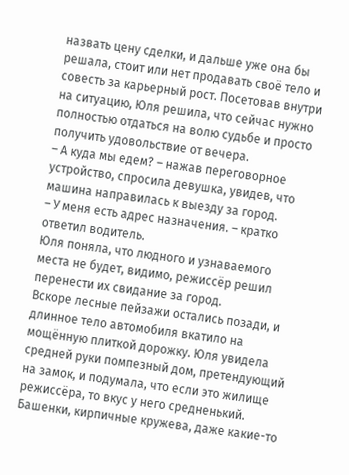назвать цену сделки, и дальше уже она бы решала, стоит или нет продавать своё тело и совесть за карьерный рост. Посетовав внутри на ситуацию, Юля решила, что сейчас нужно полностью отдаться на волю судьбе и просто получить удовольствие от вечера.
– А куда мы едем? – нажав переговорное устройство, спросила девушка, увидев, что машина направилась к выезду за город.
– У меня есть адрес назначения. – кратко ответил водитель.
Юля поняла, что людного и узнаваемого места не будет, видимо, режиссёр решил перенести их свидание за город.
Вскоре лесные пейзажи остались позади, и длинное тело автомобиля вкатило на мощённую плиткой дорожку. Юля увидела средней руки помпезный дом, претендующий на замок, и подумала, что если это жилище режиссёра, то вкус у него средненький. Башенки, кирпичные кружева, даже какие-то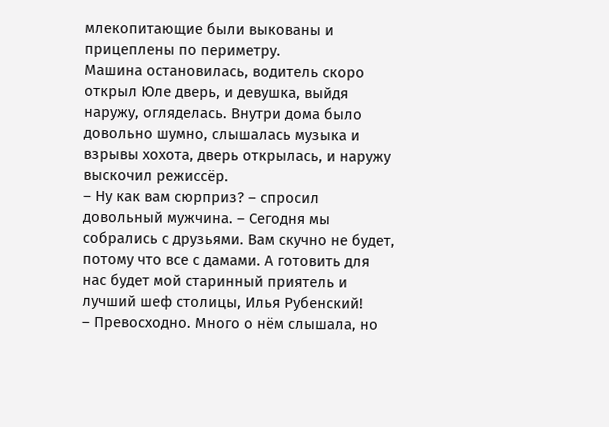млекопитающие были выкованы и прицеплены по периметру.
Машина остановилась, водитель скоро открыл Юле дверь, и девушка, выйдя наружу, огляделась. Внутри дома было довольно шумно, слышалась музыка и взрывы хохота, дверь открылась, и наружу выскочил режиссёр.
– Ну как вам сюрприз? – спросил довольный мужчина. – Сегодня мы собрались с друзьями. Вам скучно не будет, потому что все с дамами. А готовить для нас будет мой старинный приятель и лучший шеф столицы, Илья Рубенский!
– Превосходно. Много о нём слышала, но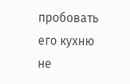пробовать его кухню не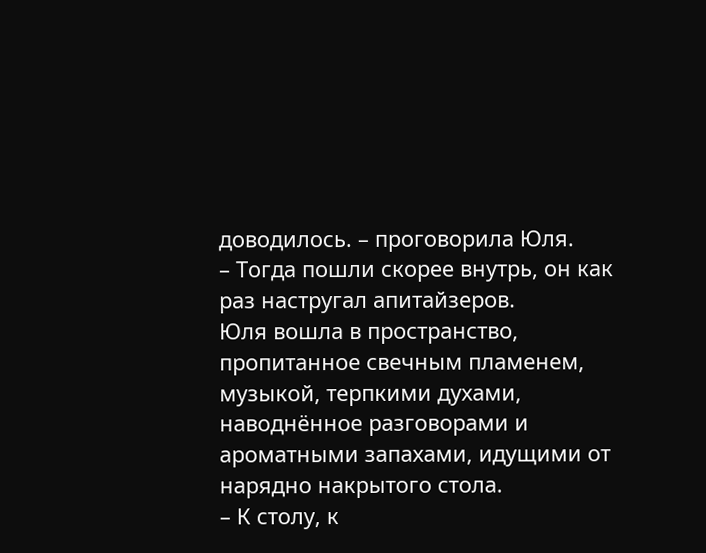доводилось. – проговорила Юля.
– Тогда пошли скорее внутрь, он как раз настругал апитайзеров.
Юля вошла в пространство, пропитанное свечным пламенем, музыкой, терпкими духами, наводнённое разговорами и ароматными запахами, идущими от нарядно накрытого стола.
– К столу, к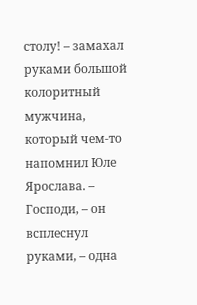столу! – замахал руками большой колоритный мужчина, который чем-то напомнил Юле Ярослава. – Господи, – он всплеснул руками, – одна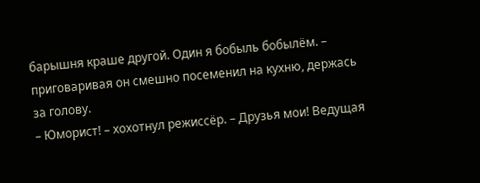барышня краше другой. Один я бобыль бобылём. – приговаривая он смешно посеменил на кухню, держась за голову.
– Юморист! – хохотнул режиссёр. – Друзья мои! Ведущая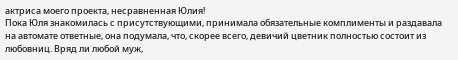актриса моего проекта, несравненная Юлия!
Пока Юля знакомилась с присутствующими, принимала обязательные комплименты и раздавала на автомате ответные, она подумала, что, скорее всего, девичий цветник полностью состоит из любовниц. Вряд ли любой муж,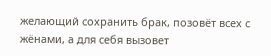желающий сохранить брак, позовёт всех с жёнами, а для себя вызовет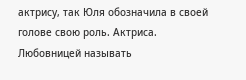актрису, так Юля обозначила в своей голове свою роль. Актриса. Любовницей называть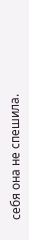себя она не спешила.